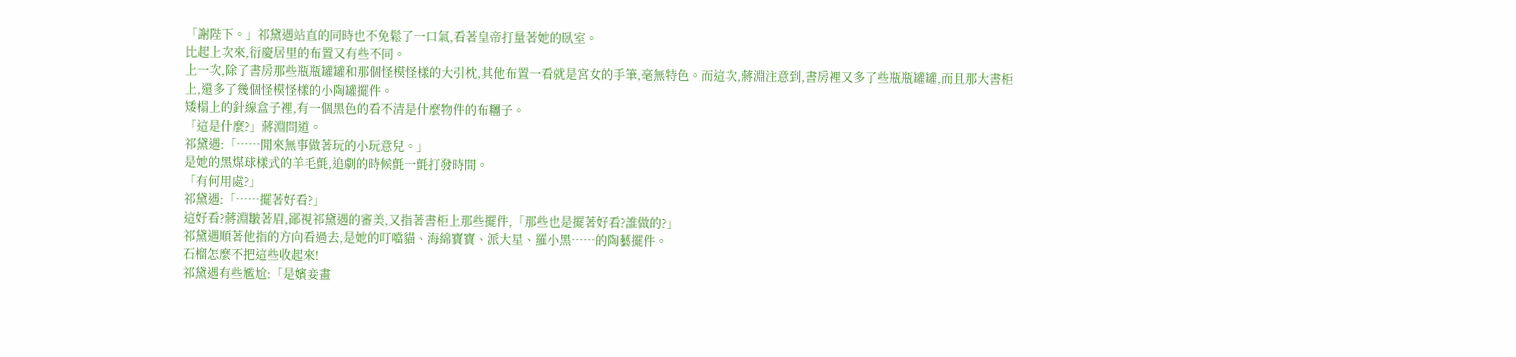「謝陛下。」祁黛遇站直的同時也不免鬆了一口氣,看著皇帝打量著她的臥室。
比起上次來,衍慶居里的布置又有些不同。
上一次,除了書房那些瓶瓶罐罐和那個怪模怪樣的大引枕,其他布置一看就是宮女的手筆,毫無特色。而這次,蔣淵注意到,書房裡又多了些瓶瓶罐罐,而且那大書柜上,還多了幾個怪模怪樣的小陶罐擺件。
矮榻上的針線盒子裡,有一個黑色的看不清是什麼物件的布糰子。
「這是什麼?」蔣淵問道。
祁黛遇:「……閒來無事做著玩的小玩意兒。」
是她的黑煤球樣式的羊毛氈,追劇的時候氈一氈打發時間。
「有何用處?」
祁黛遇:「……擺著好看?」
這好看?蔣淵皺著眉,鄙視祁黛遇的審美,又指著書柜上那些擺件,「那些也是擺著好看?誰做的?」
祁黛遇順著他指的方向看過去,是她的叮噹貓、海綿寶寶、派大星、羅小黑……的陶藝擺件。
石榴怎麼不把這些收起來!
祁黛遇有些尷尬:「是嬪妾畫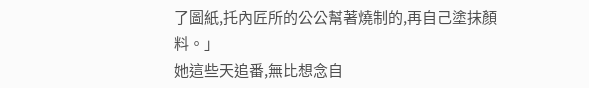了圖紙,托內匠所的公公幫著燒制的,再自己塗抹顏料。」
她這些天追番,無比想念自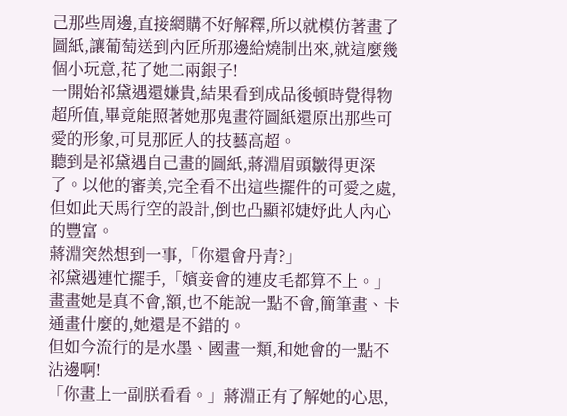己那些周邊,直接網購不好解釋,所以就模仿著畫了圖紙,讓葡萄送到內匠所那邊給燒制出來,就這麼幾個小玩意,花了她二兩銀子!
一開始祁黛遇還嫌貴,結果看到成品後頓時覺得物超所值,畢竟能照著她那鬼畫符圖紙還原出那些可愛的形象,可見那匠人的技藝高超。
聽到是祁黛遇自己畫的圖紙,蔣淵眉頭皺得更深了。以他的審美,完全看不出這些擺件的可愛之處,但如此天馬行空的設計,倒也凸顯祁婕妤此人內心的豐富。
蔣淵突然想到一事,「你還會丹青?」
祁黛遇連忙擺手,「嬪妾會的連皮毛都算不上。」畫畫她是真不會,額,也不能說一點不會,簡筆畫、卡通畫什麼的,她還是不錯的。
但如今流行的是水墨、國畫一類,和她會的一點不沾邊啊!
「你畫上一副朕看看。」蔣淵正有了解她的心思,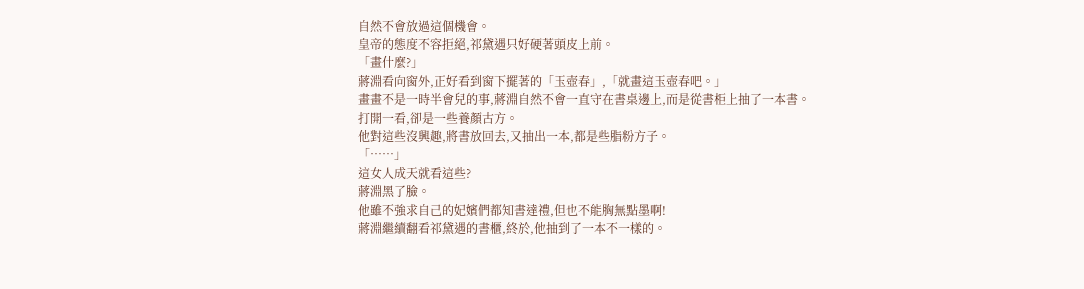自然不會放過這個機會。
皇帝的態度不容拒絕,祁黛遇只好硬著頭皮上前。
「畫什麼?」
蔣淵看向窗外,正好看到窗下擺著的「玉壺春」,「就畫這玉壺春吧。」
畫畫不是一時半會兒的事,蔣淵自然不會一直守在書桌邊上,而是從書柜上抽了一本書。
打開一看,卻是一些養顏古方。
他對這些沒興趣,將書放回去,又抽出一本,都是些脂粉方子。
「……」
這女人成天就看這些?
蔣淵黑了臉。
他雖不強求自己的妃嬪們都知書達禮,但也不能胸無點墨啊!
蔣淵繼續翻看祁黛遇的書櫃,終於,他抽到了一本不一樣的。